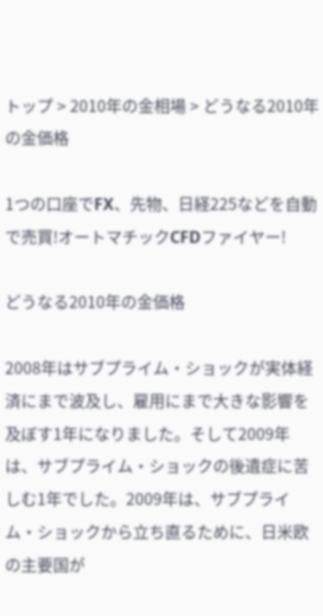トップ > 2010年の金相場 > どうなる2010年の金価格

1つの口座でFX、先物、日経225などを自動で売買!オートマチックCFDファイヤー!

どうなる2010年の金価格

2008年はサブプライム・ショックが実体経済にまで波及し、雇用にまで大きな影響を及ぼす1年になりました。そして2009年は、サブプライム・ショックの後遺症に苦しむ1年でした。2009年は、サブプライム・ショックから立ち直るために、日米欧の主要国が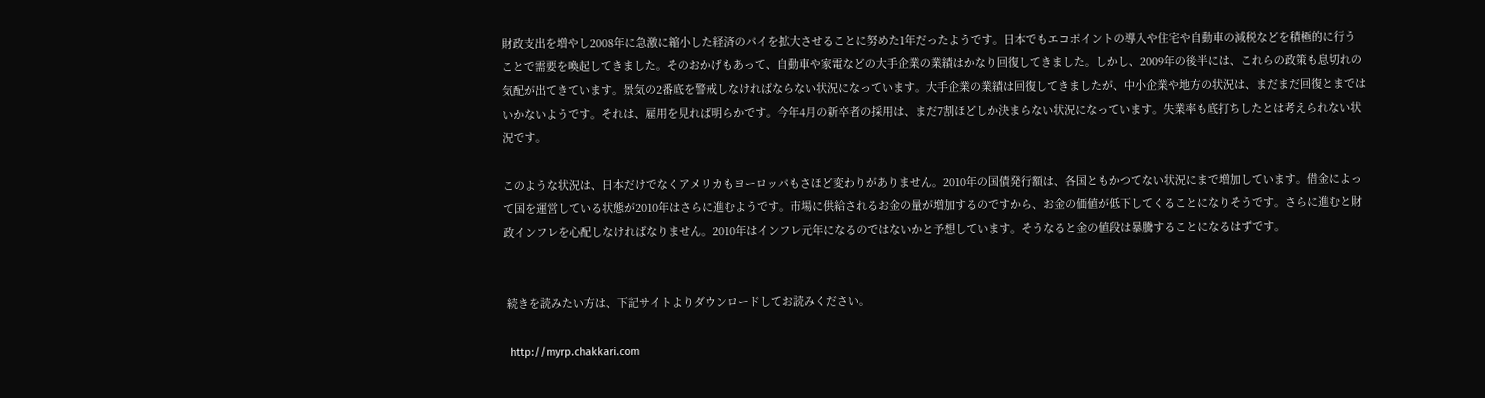財政支出を増やし2008年に急激に縮小した経済のパイを拡大させることに努めた1年だったようです。日本でもエコポイントの導入や住宅や自動車の減税などを積極的に行うことで需要を喚起してきました。そのおかげもあって、自動車や家電などの大手企業の業績はかなり回復してきました。しかし、2009年の後半には、これらの政策も息切れの気配が出てきています。景気の2番底を警戒しなければならない状況になっています。大手企業の業績は回復してきましたが、中小企業や地方の状況は、まだまだ回復とまではいかないようです。それは、雇用を見れば明らかです。今年4月の新卒者の採用は、まだ7割ほどしか決まらない状況になっています。失業率も底打ちしたとは考えられない状況です。

このような状況は、日本だけでなくアメリカもヨーロッパもさほど変わりがありません。2010年の国債発行額は、各国ともかつてない状況にまで増加しています。借金によって国を運営している状態が2010年はさらに進むようです。市場に供給されるお金の量が増加するのですから、お金の価値が低下してくることになりそうです。さらに進むと財政インフレを心配しなければなりません。2010年はインフレ元年になるのではないかと予想しています。そうなると金の値段は暴騰することになるはずです。


 続きを読みたい方は、下記サイトよりダウンロードしてお読みください。

  http://myrp.chakkari.com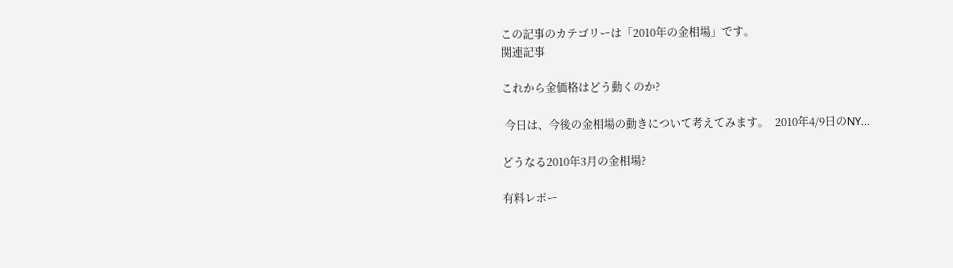この記事のカテゴリーは「2010年の金相場」です。
関連記事

これから金価格はどう動くのか?

 今日は、今後の金相場の動きについて考えてみます。  2010年4/9日のNY...

どうなる2010年3月の金相場?

有料レポー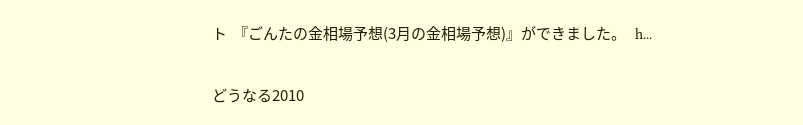ト  『ごんたの金相場予想(3月の金相場予想)』ができました。   h...

どうなる2010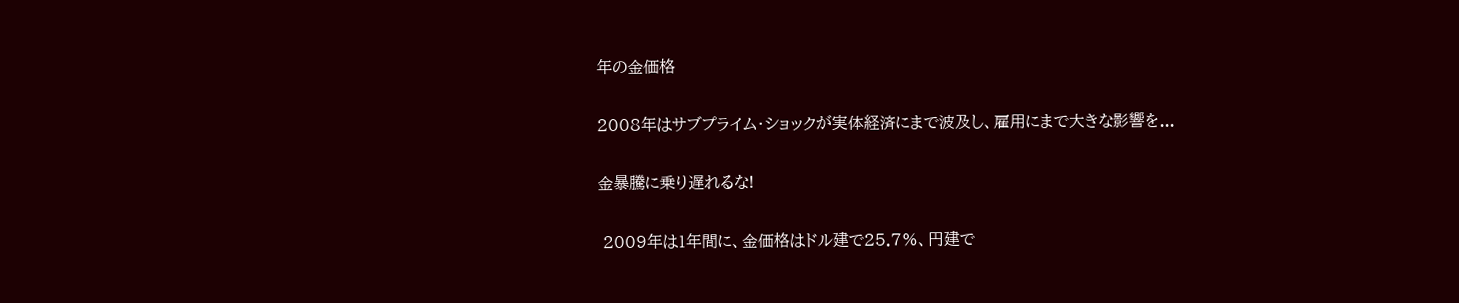年の金価格

2008年はサブプライム・ショックが実体経済にまで波及し、雇用にまで大きな影響を...

金暴騰に乗り遅れるな!

 2009年は1年間に、金価格はドル建で25.7%、円建で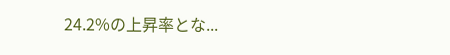24.2%の上昇率とな...